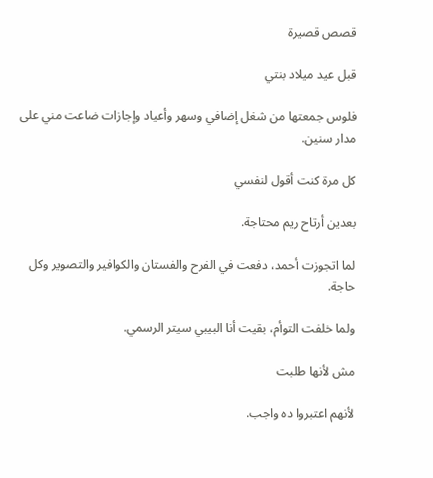قصص قصيرة

قبل عيد ميلاد بنتي

فلوس جمعتها من شغل إضافي وسهر وأعياد وإجازات ضاعت مني على مدار سنين.

كل مرة كنت أقول لنفسي

بعدين أرتاح ريم محتاجة.

لما اتجوزت أحمد، دفعت في الفرح والفستان والكوافير والتصوير وكل حاجة.

ولما خلفت التوأم، بقيت أنا البيبي سيتر الرسمي.

مش لأنها طلبت

لأنهم اعتبروا ده واجب.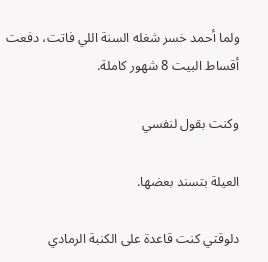ولما أحمد خسر شغله السنة اللي فاتت، دفعت أقساط البيت 8 شهور كاملة.

وكنت بقول لنفسي

العيلة بتسند بعضها.

دلوقتي كنت قاعدة على الكنبة الرمادي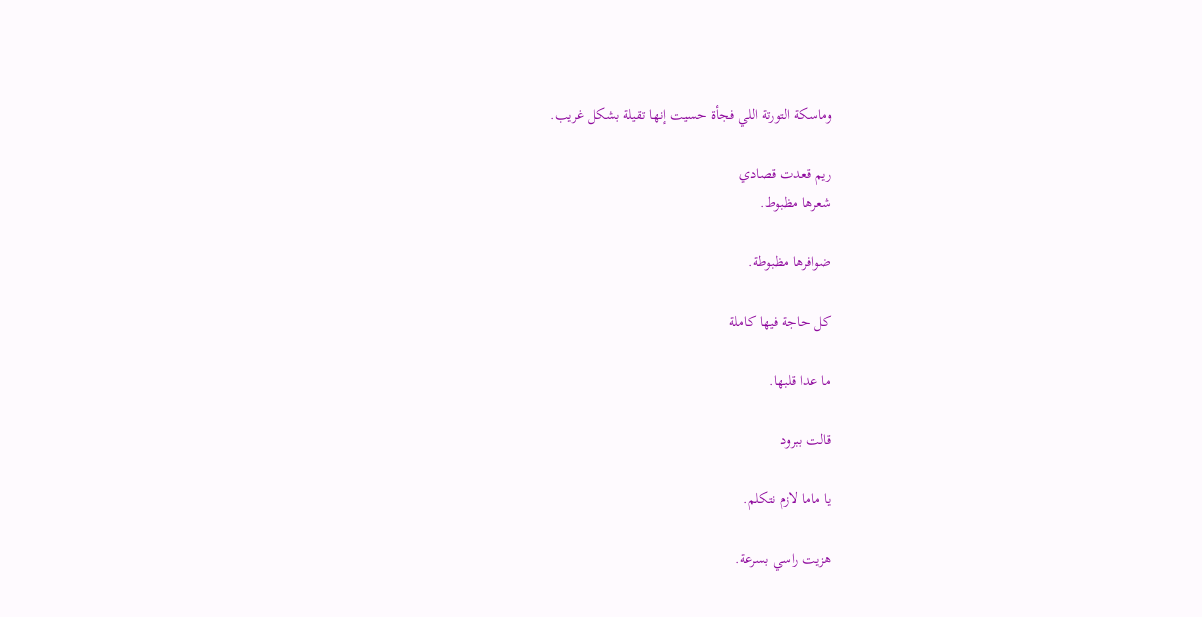وماسكة التورتة اللي فجأة حسيت إنها تقيلة بشكل غريب.

ريم قعدت قصادي
شعرها مظبوط.

ضوافرها مظبوطة.

كل حاجة فيها كاملة

ما عدا قلبها.

قالت ببرود

يا ماما لازم نتكلم.

هزيت راسي بسرعة.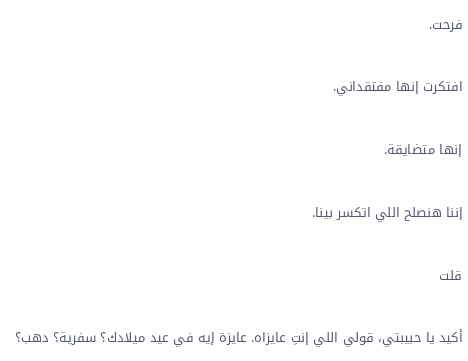فرحت.

افتكرت إنها مفتقداني.

إنها متضايقة.

إننا هنصلح اللي اتكسر بينا.

قلت

أكيد يا حبيبتي، قولي اللي إنتِ عايزاه. عايزة إيه في عيد ميلادك؟ سفرية؟ دهب؟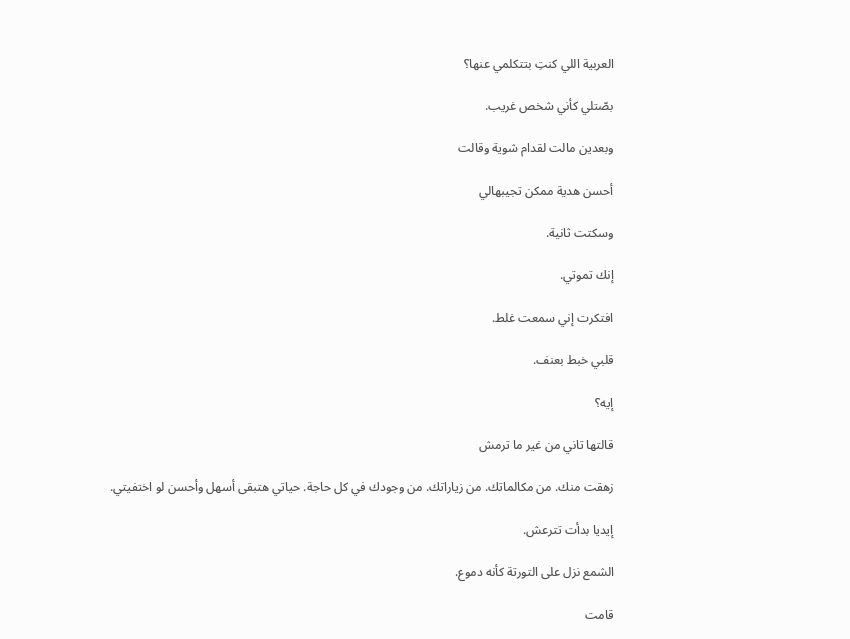العربية اللي كنتِ بتتكلمي عنها؟

بصّتلي كأني شخص غريب.

وبعدين مالت لقدام شوية وقالت

أحسن هدية ممكن تجيبهالي

وسكتت ثانية.

إنك تموتي.

افتكرت إني سمعت غلط.

قلبي خبط بعنف.

إيه؟

قالتها تاني من غير ما ترمش

زهقت منك. من مكالماتك. من زياراتك. من وجودك في كل حاجة. حياتي هتبقى أسهل وأحسن لو اختفيتي.

إيديا بدأت تترعش.

الشمع نزل على التورتة كأنه دموع.

قامت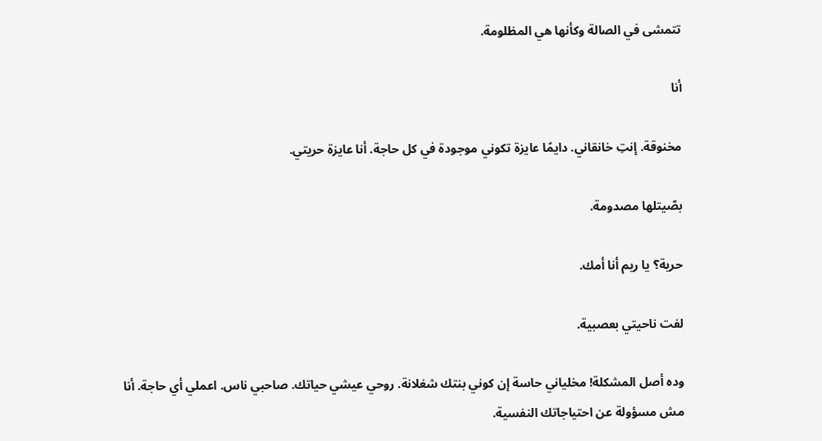تتمشى في الصالة وكأنها هي المظلومة.

أنا

مخنوقة. إنتِ خانقاني. دايمًا عايزة تكوني موجودة في كل حاجة. أنا عايزة حريتي.

بصّيتلها مصدومة.

حرية؟ يا ريم أنا أمك.

لفت ناحيتي بعصبية.

وده أصل المشكلة! مخلياني حاسة إن كوني بنتك شغلانة. روحي عيشي حياتك. صاحبي ناس. اعملي أي حاجة. أنا مش مسؤولة عن احتياجاتك النفسية.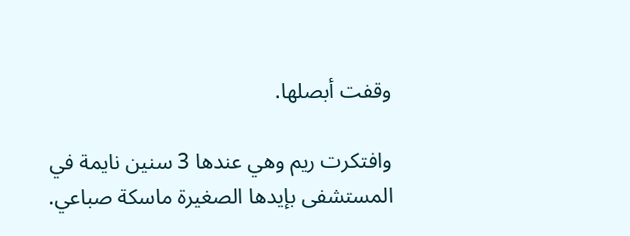وقفت أبصلها.

وافتكرت ريم وهي عندها 3 سنين نايمة في المستشفى بإيدها الصغيرة ماسكة صباعي.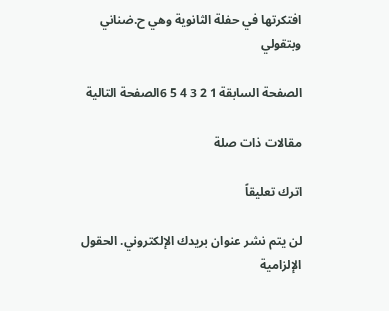افتكرتها في حفلة الثانوية وهي ح.ضناني وبتقولي

الصفحة السابقة 1 2 3 4 5 6الصفحة التالية

مقالات ذات صلة

اترك تعليقاً

لن يتم نشر عنوان بريدك الإلكتروني. الحقول الإلزامية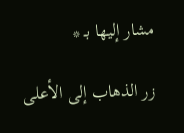مشار إليها بـ *

زر الذهاب إلى الأعلى